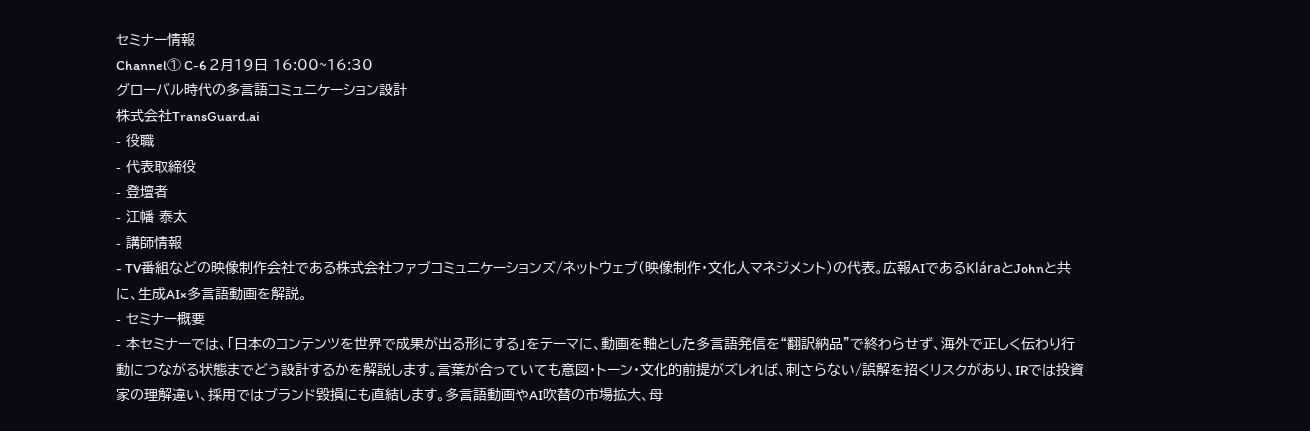セミナー情報
Channel① C-6 2月19日 16:00~16:30
グローバル時代の多言語コミュニケーション設計
株式会社TransGuard.ai
- 役職
- 代表取締役
- 登壇者
- 江幡 泰太
- 講師情報
- TV番組などの映像制作会社である株式会社ファブコミュニケーションズ/ネットウェブ(映像制作・文化人マネジメント)の代表。広報AIであるKláraとJohnと共に、生成AI×多言語動画を解説。
- セミナー概要
- 本セミナーでは、「日本のコンテンツを世界で成果が出る形にする」をテーマに、動画を軸とした多言語発信を“翻訳納品”で終わらせず、海外で正しく伝わり行動につながる状態までどう設計するかを解説します。言葉が合っていても意図・トーン・文化的前提がズレれば、刺さらない/誤解を招くリスクがあり、IRでは投資家の理解違い、採用ではブランド毀損にも直結します。多言語動画やAI吹替の市場拡大、母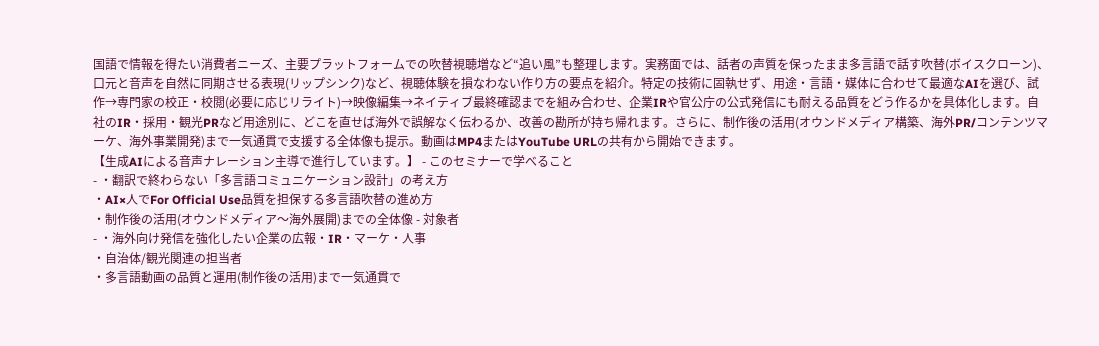国語で情報を得たい消費者ニーズ、主要プラットフォームでの吹替視聴増など“追い風”も整理します。実務面では、話者の声質を保ったまま多言語で話す吹替(ボイスクローン)、口元と音声を自然に同期させる表現(リップシンク)など、視聴体験を損なわない作り方の要点を紹介。特定の技術に固執せず、用途・言語・媒体に合わせて最適なAIを選び、試作→専門家の校正・校閲(必要に応じリライト)→映像編集→ネイティブ最終確認までを組み合わせ、企業IRや官公庁の公式発信にも耐える品質をどう作るかを具体化します。自社のIR・採用・観光PRなど用途別に、どこを直せば海外で誤解なく伝わるか、改善の勘所が持ち帰れます。さらに、制作後の活用(オウンドメディア構築、海外PR/コンテンツマーケ、海外事業開発)まで一気通貫で支援する全体像も提示。動画はMP4またはYouTube URLの共有から開始できます。
【生成AIによる音声ナレーション主導で進行しています。】 - このセミナーで学べること
- ・翻訳で終わらない「多言語コミュニケーション設計」の考え方
・AI×人でFor Official Use品質を担保する多言語吹替の進め方
・制作後の活用(オウンドメディア〜海外展開)までの全体像 - 対象者
- ・海外向け発信を強化したい企業の広報・IR・マーケ・人事
・自治体/観光関連の担当者
・多言語動画の品質と運用(制作後の活用)まで一気通貫で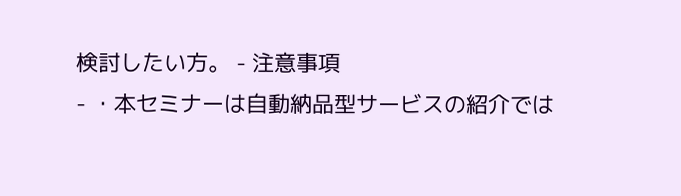検討したい方。 - 注意事項
- ・本セミナーは自動納品型サービスの紹介では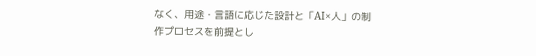なく、用途・言語に応じた設計と「AI×人」の制作プロセスを前提とし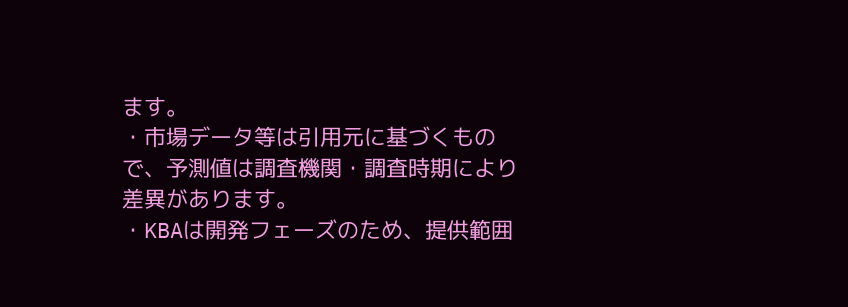ます。
・市場データ等は引用元に基づくもので、予測値は調査機関・調査時期により差異があります。
・KBAは開発フェーズのため、提供範囲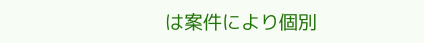は案件により個別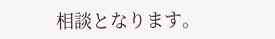相談となります。